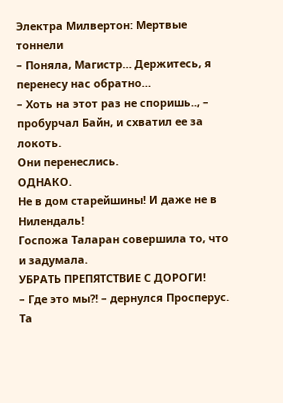Электра Милвертон: Мертвые тоннели
– Поняла, Магистр… Держитесь, я перенесу нас обратно…
– Хоть на этот раз не споришь.., – пробурчал Байн, и схватил ее за локоть.
Они перенеслись.
ОДНАКО.
Не в дом старейшины! И даже не в Нилендаль!
Госпожа Таларан совершила то, что и задумала.
УБРАТЬ ПРЕПЯТСТВИЕ С ДОРОГИ!
– Где это мы?! – дернулся Просперус.
Та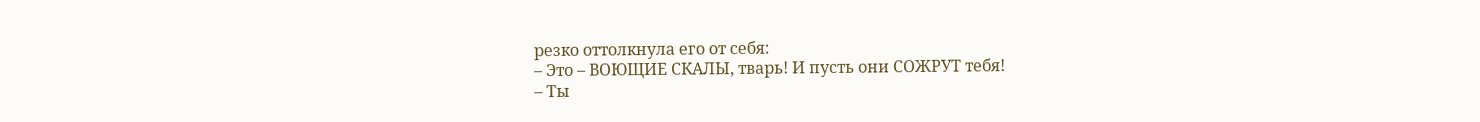резко оттолкнула его от себя:
– Это – ВОЮЩИЕ СКАЛЫ, тварь! И пусть они СОЖРУТ тебя!
– Ты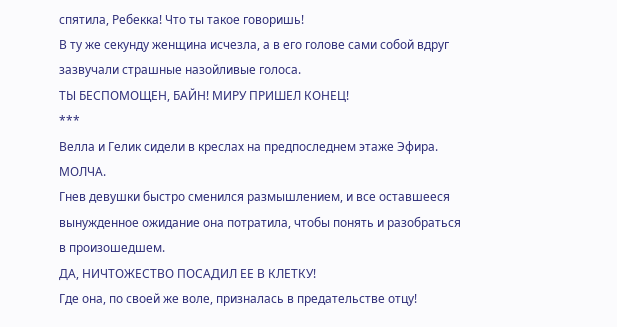спятила, Ребекка! Что ты такое говоришь!
В ту же секунду женщина исчезла, а в его голове сами собой вдруг зазвучали страшные назойливые голоса.
ТЫ БЕСПОМОЩЕН, БАЙН! МИРУ ПРИШЕЛ КОНЕЦ!
***
Велла и Гелик сидели в креслах на предпоследнем этаже Эфира.
МОЛЧА.
Гнев девушки быстро сменился размышлением, и все оставшееся вынужденное ожидание она потратила, чтобы понять и разобраться в произошедшем.
ДА, НИЧТОЖЕСТВО ПОСАДИЛ ЕЕ В КЛЕТКУ!
Где она, по своей же воле, призналась в предательстве отцу!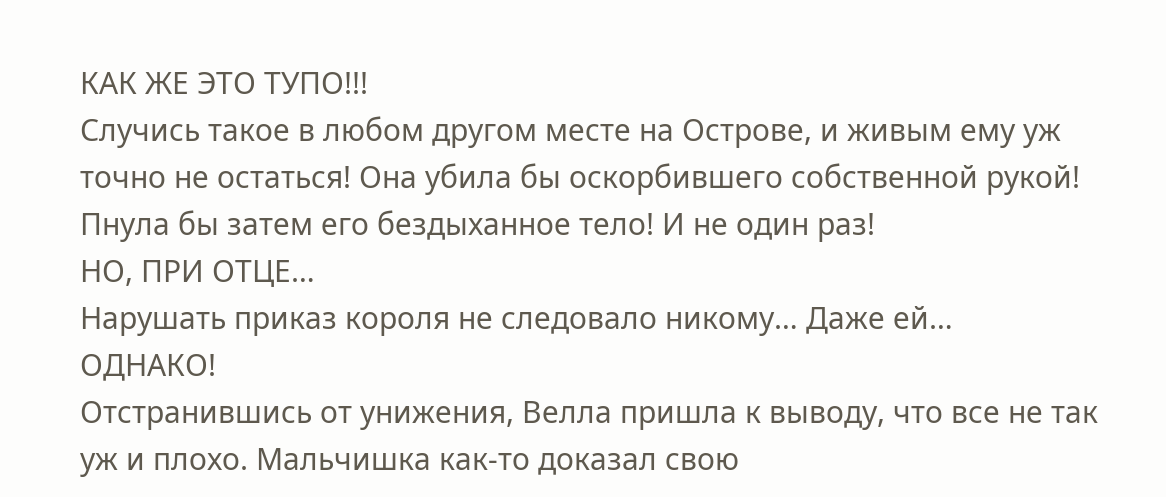КАК ЖЕ ЭТО ТУПО!!!
Случись такое в любом другом месте на Острове, и живым ему уж точно не остаться! Она убила бы оскорбившего собственной рукой! Пнула бы затем его бездыханное тело! И не один раз!
НО, ПРИ ОТЦЕ…
Нарушать приказ короля не следовало никому… Даже ей…
ОДНАКО!
Отстранившись от унижения, Велла пришла к выводу, что все не так уж и плохо. Мальчишка как‑то доказал свою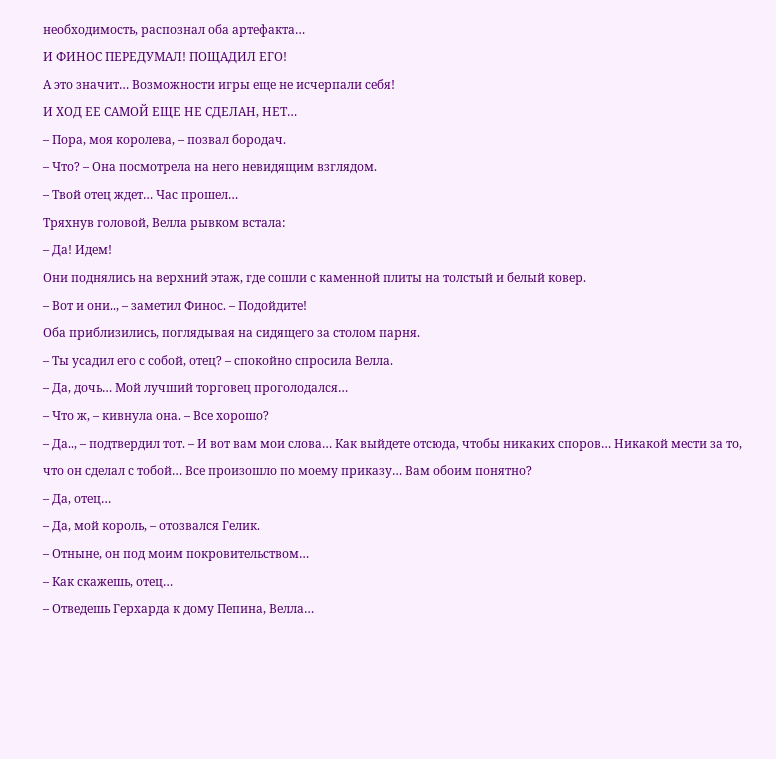необходимость, распознал оба артефакта…
И ФИНОС ПЕРЕДУМАЛ! ПОЩАДИЛ ЕГО!
А это значит… Возможности игры еще не исчерпали себя!
И ХОД ЕЕ САМОЙ ЕЩЕ НЕ СДЕЛАН, НЕТ…
– Пора, моя королева, – позвал бородач.
– Что? – Она посмотрела на него невидящим взглядом.
– Твой отец ждет… Час прошел…
Тряхнув головой, Велла рывком встала:
– Да! Идем!
Они поднялись на верхний этаж, где сошли с каменной плиты на толстый и белый ковер.
– Вот и они.., – заметил Финос. – Подойдите!
Оба приблизились, поглядывая на сидящего за столом парня.
– Ты усадил его с собой, отец? – спокойно спросила Велла.
– Да, дочь… Мой лучший торговец проголодался…
– Что ж, – кивнула она. – Все хорошо?
– Да.., – подтвердил тот. – И вот вам мои слова… Как выйдете отсюда, чтобы никаких споров… Никакой мести за то, что он сделал с тобой… Все произошло по моему приказу… Вам обоим понятно?
– Да, отец…
– Да, мой король, – отозвался Гелик.
– Отныне, он под моим покровительством…
– Как скажешь, отец…
– Отведешь Герхарда к дому Пепина, Велла…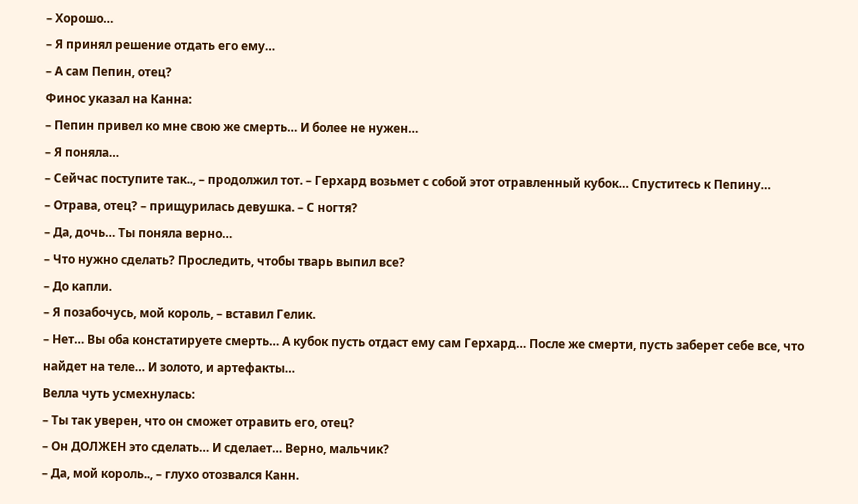– Хорошо…
– Я принял решение отдать его ему…
– А сам Пепин, отец?
Финос указал на Канна:
– Пепин привел ко мне свою же смерть… И более не нужен…
– Я поняла…
– Сейчас поступите так.., – продолжил тот. – Герхард возьмет с собой этот отравленный кубок… Спуститесь к Пепину…
– Отрава, отец? – прищурилась девушка. – С ногтя?
– Да, дочь… Ты поняла верно…
– Что нужно сделать? Проследить, чтобы тварь выпил все?
– До капли.
– Я позабочусь, мой король, – вставил Гелик.
– Нет… Вы оба констатируете смерть… А кубок пусть отдаст ему сам Герхард… После же смерти, пусть заберет себе все, что найдет на теле… И золото, и артефакты…
Велла чуть усмехнулась:
– Ты так уверен, что он сможет отравить его, отец?
– Он ДОЛЖЕН это сделать… И сделает… Верно, мальчик?
– Да, мой король.., – глухо отозвался Канн.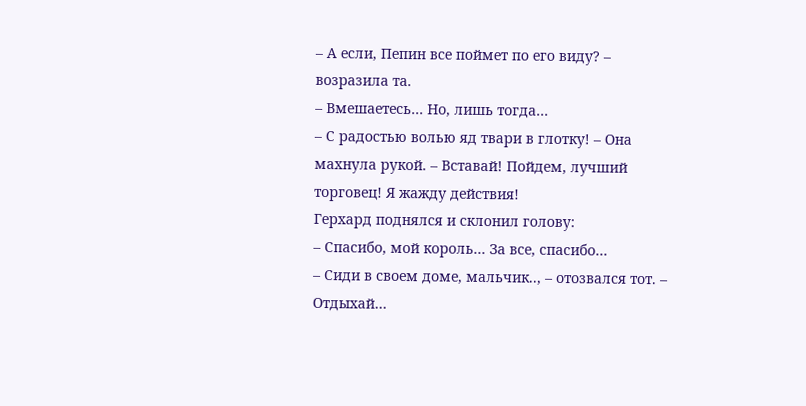– А если, Пепин все поймет по его виду? – возразила та.
– Вмешаетесь… Но, лишь тогда…
– С радостью волью яд твари в глотку! – Она махнула рукой. – Вставай! Пойдем, лучший торговец! Я жажду действия!
Герхард поднялся и склонил голову:
– Спасибо, мой король… За все, спасибо…
– Сиди в своем доме, мальчик.., – отозвался тот. – Отдыхай…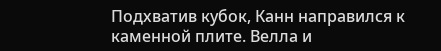Подхватив кубок, Канн направился к каменной плите. Велла и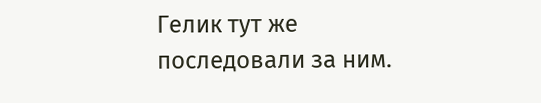Гелик тут же последовали за ним.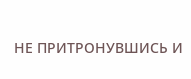НЕ ПРИТРОНУВШИСЬ И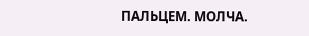ПАЛЬЦЕМ. МОЛЧА.